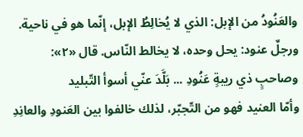والعَنُودُ من الإبل: الذي لا يُخالِطُ الإبل، إنّما هو في ناحية. ورجلٌ عنود: يحل وحده، لا يخالط النّاس. قال «٢»:
وصاحبٍ ذي ريبةٍ عَنُودِ ... بَلَّدَ عنّي أسوأ التّبليد
وأمّا العنيد فهو من التّجبّر، لذلك خالفوا بين العَنودِ والعانِدِ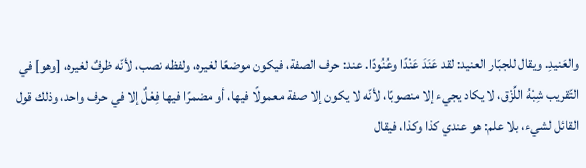والعَنيدِ. ويقال للجبّار العنيد: لقد عَنَدَ عَنْدًا وعُنُودًا. عند: حرف الصفة، فيكون موضعًا لغيره، ولفظه نصب، لأنّه ظرفٌ لغيره، [وهو] في التّقريب شِبْهُ اللِّزْق، لا يكاد يجيء إلا منصوبًا، لأنّه لا يكون إلا صفة معمولًا فيها، أو مضمرًا فيها فِعْلٌ إلا في حرف واحد، وذلك قول القائل لشيء، بلا علم: هو عندي كذا وكذا، فيقال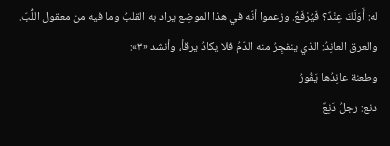له: أَوَلَكَ عِنْدٌ؟ فَيُرْفَعُ. وزعموا أنّه في هذا الموضِع يراد به القلبُ وما فيه من معقول اللُّبّ. والعرق العانِدُ: الذي ينفجِرُ منه الدّمُ فلا يكادُ يرقأ، وأنشد «٣»:
وطعنة عانِدُها يَفُورُ
دنع: رجلُ دَنِعٌ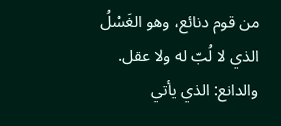من قوم دنائع، وهو الغَسْلُ الذي لا لُبّ له ولا عقل. والدانع: الذي يأتي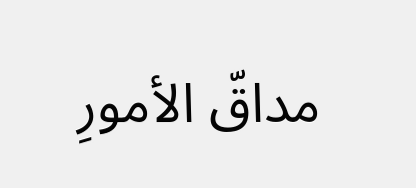مداقّ الأمورِ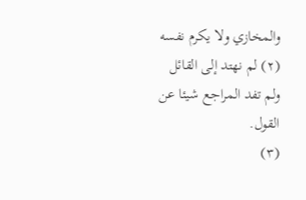والمخازي ولا يكرم نفسه
(٢) لم نهتد إلى القائل ولم تفد المراجع شيئا عن القول.
(٣)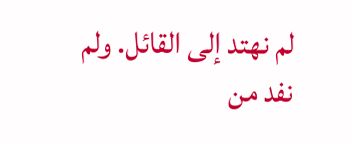لم نهتد إلى القائل. ولم نفد من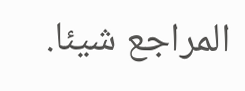المراجع شيئا.